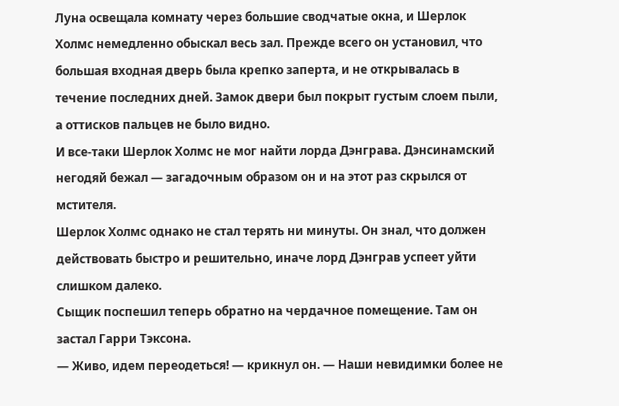Луна освещала комнату через большие сводчатые окна, и Шерлок Холмс немедленно обыскал весь зал. Прежде всего он установил, что большая входная дверь была крепко заперта, и не открывалась в течение последних дней. Замок двери был покрыт густым слоем пыли, а оттисков пальцев не было видно.
И все-таки Шерлок Холмс не мог найти лорда Дэнграва. Дэнсинамский негодяй бежал — загадочным образом он и на этот раз скрылся от мстителя.
Шерлок Холмс однако не стал терять ни минуты. Он знал, что должен действовать быстро и решительно, иначе лорд Дэнграв успеет уйти слишком далеко.
Сыщик поспешил теперь обратно на чердачное помещение. Там он застал Гарри Тэксона.
— Живо, идем переодеться! — крикнул он. — Наши невидимки более не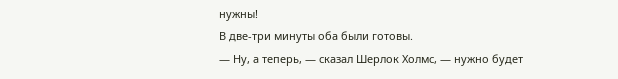нужны!
В две-три минуты оба были готовы.
— Ну, а теперь, — сказал Шерлок Холмс, — нужно будет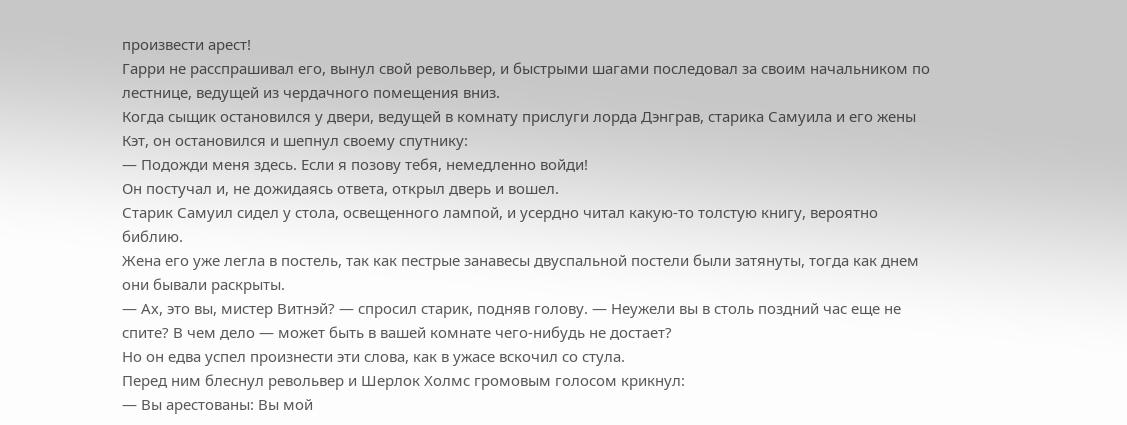произвести арест!
Гарри не расспрашивал его, вынул свой револьвер, и быстрыми шагами последовал за своим начальником по лестнице, ведущей из чердачного помещения вниз.
Когда сыщик остановился у двери, ведущей в комнату прислуги лорда Дэнграв, старика Самуила и его жены Кэт, он остановился и шепнул своему спутнику:
— Подожди меня здесь. Если я позову тебя, немедленно войди!
Он постучал и, не дожидаясь ответа, открыл дверь и вошел.
Старик Самуил сидел у стола, освещенного лампой, и усердно читал какую-то толстую книгу, вероятно библию.
Жена его уже легла в постель, так как пестрые занавесы двуспальной постели были затянуты, тогда как днем они бывали раскрыты.
— Ах, это вы, мистер Витнэй? — спросил старик, подняв голову. — Неужели вы в столь поздний час еще не спите? В чем дело — может быть в вашей комнате чего-нибудь не достает?
Но он едва успел произнести эти слова, как в ужасе вскочил со стула.
Перед ним блеснул револьвер и Шерлок Холмс громовым голосом крикнул:
— Вы арестованы: Вы мой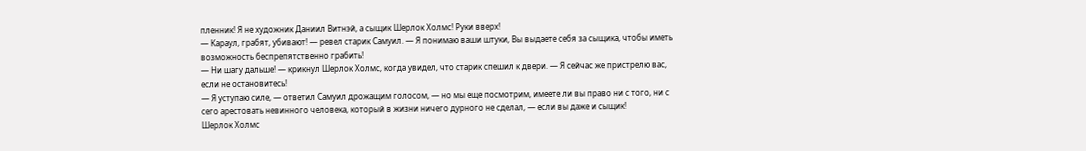пленник! Я не художник Даниил Витнэй, а сыщик Шерлок Холмс! Руки вверх!
— Караул, грабят, убивают! — ревел старик Самуил. — Я понимаю ваши штуки, Вы выдаете себя за сыщика, чтобы иметь возможность беспрепятственно грабить!
— Ни шагу дальше! — крикнул Шерлок Холмс, когда увидел, что старик спешил к двери. — Я сейчас же пристрелю вас, если не остановитесь!
— Я уступаю силе, — ответил Самуил дрожащим голосом, — но мы еще посмотрим, имеете ли вы право ни с того, ни с сего арестовать невинного человека, который в жизни ничего дурного не сделал, — если вы даже и сыщик!
Шерлок Холмс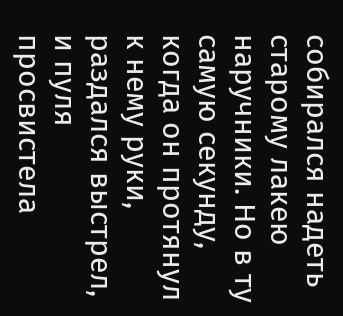собирался надеть старому лакею наручники. Но в ту самую секунду, когда он протянул к нему руки, раздался выстрел, и пуля просвистела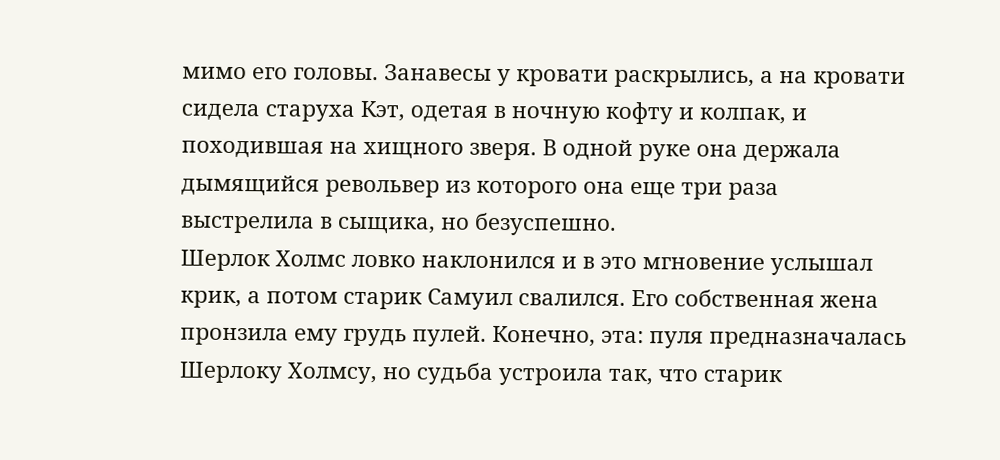мимо его головы. Занавесы у кровати раскрылись, а на кровати сидела старуха Кэт, одетая в ночную кофту и колпак, и походившая на хищного зверя. В одной руке она держала дымящийся револьвер из которого она еще три раза выстрелила в сыщика, но безуспешно.
Шерлок Холмс ловко наклонился и в это мгновение услышал крик, а потом старик Самуил свалился. Его собственная жена пронзила ему грудь пулей. Конечно, эта: пуля предназначалась Шерлоку Холмсу, но судьба устроила так, что старик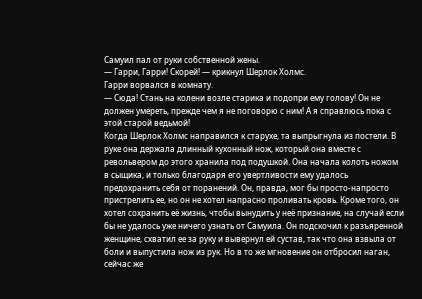Самуил пал от руки собственной жены.
— Гарри, Гарри! Скорей! — крикнул Шерлок Холмс.
Гарри ворвался в комнату.
— Сюда! Стань на колени возле старика и подопри ему голову! Он не должен умереть, прежде чем я не поговорю с ним! А я справлюсь пока с этой старой ведьмой!
Когда Шерлок Холмс направился к старухе, та выпрыгнула из постели. В руке она держала длинный кухонный нож, который она вместе с револьвером до этого хранила под подушкой. Она начала колоть ножом в сыщика, и только благодаря его увертливости ему удалось предохранить себя от поранений. Он, правда, мог бы просто-напросто пристрелить ее, но он не хотел напрасно проливать кровь. Кроме того, он хотел сохранить её жизнь, чтобы вынудить у неё признание, на случай если бы не удалось уже ничего узнать от Самуила. Он подскочил к разъяренной женщине, схватил ее за руку и вывернул ей сустав, так что она взвыла от боли и выпустила нож из рук. Но в то же мгновение он отбросил наган, сейчас же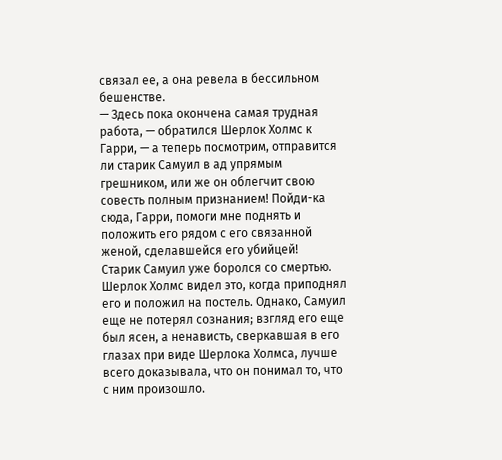связал ее, а она ревела в бессильном бешенстве.
— Здесь пока окончена самая трудная работа, — обратился Шерлок Холмс к Гарри, — а теперь посмотрим, отправится ли старик Самуил в ад упрямым грешником, или же он облегчит свою совесть полным признанием! Пойди-ка сюда, Гарри, помоги мне поднять и положить его рядом с его связанной женой, сделавшейся его убийцей!
Старик Самуил уже боролся со смертью. Шерлок Холмс видел это, когда приподнял его и положил на постель. Однако, Самуил еще не потерял сознания; взгляд его еще был ясен, а ненависть, сверкавшая в его глазах при виде Шерлока Холмса, лучше всего доказывала, что он понимал то, что с ним произошло.